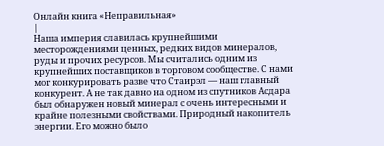Онлайн книга «Неправильная»
|
Наша империя славилась крупнейшими месторождениями ценных, редких видов минералов, руды и прочих ресурсов. Мы считались одним из крупнейших поставщиков в торговом сообществе. С нами мог конкурировать разве что Стаирэл — наш главный конкурент. А не так давно на одном из спутников Асдара был обнаружен новый минерал с очень интересными и крайне полезными свойствами. Природный накопитель энергии. Его можно было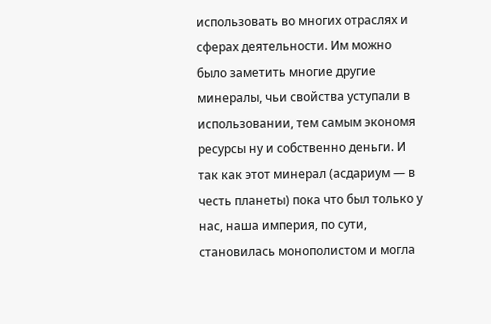использовать во многих отраслях и сферах деятельности. Им можно было заметить многие другие минералы, чьи свойства уступали в использовании, тем самым экономя ресурсы ну и собственно деньги. И так как этот минерал (асдариум — в честь планеты) пока что был только у нас, наша империя, по сути, становилась монополистом и могла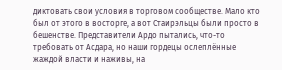диктовать свои условия в торговом сообществе. Мало кто был от этого в восторге, а вот Стаирэльцы были просто в бешенстве. Представители Ардо пытались, что-то требовать от Асдара, но наши гордецы ослеплённые жаждой власти и наживы, на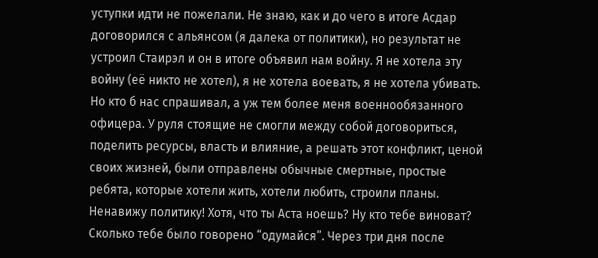уступки идти не пожелали. Не знаю, как и до чего в итоге Асдар договорился с альянсом (я далека от политики), но результат не устроил Стаирэл и он в итоге объявил нам войну. Я не хотела эту войну (её никто не хотел), я не хотела воевать, я не хотела убивать. Но кто б нас спрашивал, а уж тем более меня военнообязанного офицера. У руля стоящие не смогли между собой договориться, поделить ресурсы, власть и влияние, а решать этот конфликт, ценой своих жизней, были отправлены обычные смертные, простые ребята, которые хотели жить, хотели любить, строили планы. Ненавижу политику! Хотя, что ты Аста ноешь? Ну кто тебе виноват? Сколько тебе было говорено “одумайся”. Через три дня после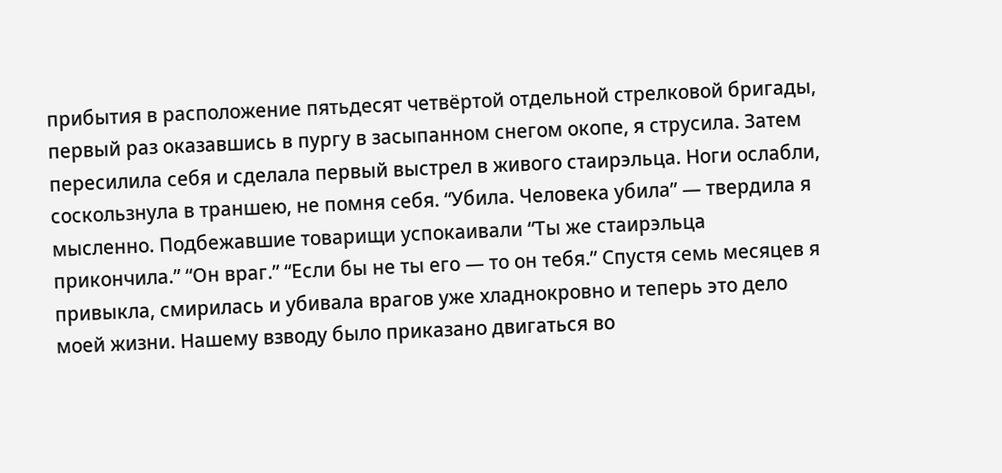прибытия в расположение пятьдесят четвёртой отдельной стрелковой бригады, первый раз оказавшись в пургу в засыпанном снегом окопе, я струсила. Затем пересилила себя и сделала первый выстрел в живого стаирэльца. Ноги ослабли, соскользнула в траншею, не помня себя. “Убила. Человека убила” — твердила я мысленно. Подбежавшие товарищи успокаивали “Ты же стаирэльца прикончила.” “Он враг.” “Если бы не ты его — то он тебя.” Спустя семь месяцев я привыкла, смирилась и убивала врагов уже хладнокровно и теперь это дело моей жизни. Нашему взводу было приказано двигаться во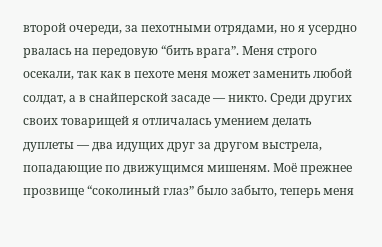второй очереди, за пехотными отрядами, но я усердно рвалась на передовую “бить врага”. Меня строго осекали, так как в пехоте меня может заменить любой солдат, а в снайперской засаде — никто. Среди других своих товарищей я отличалась умением делать дуплеты — два идущих друг за другом выстрела, попадающие по движущимся мишеням. Моё прежнее прозвище “соколиный глаз” было забыто, теперь меня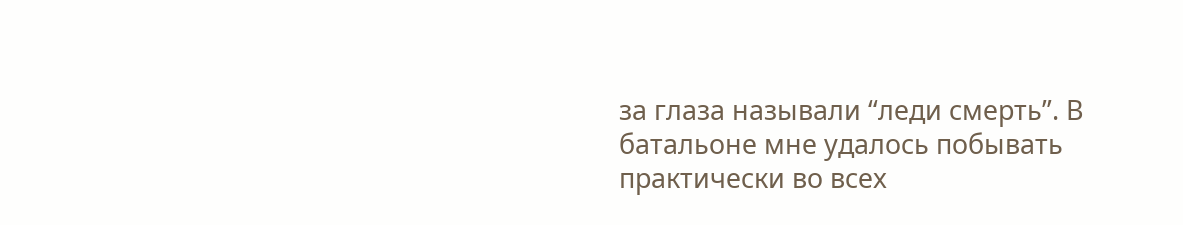за глаза называли “леди смерть”. В батальоне мне удалось побывать практически во всех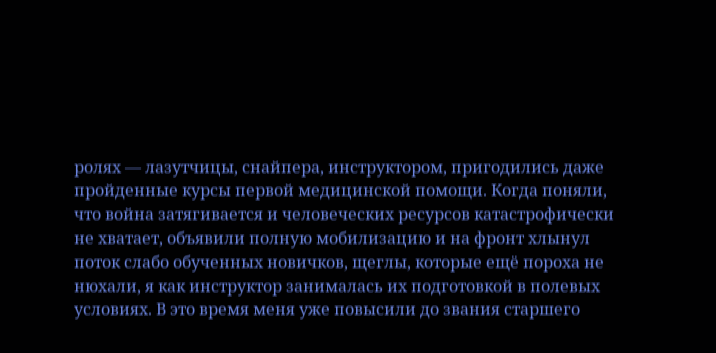ролях — лазутчицы, снайпера, инструктором, пригодились даже пройденные курсы первой медицинской помощи. Когда поняли, что война затягивается и человеческих ресурсов катастрофически не хватает, объявили полную мобилизацию и на фронт хлынул поток слабо обученных новичков, щеглы, которые ещё пороха не нюхали, я как инструктор занималась их подготовкой в полевых условиях. В это время меня уже повысили до звания старшего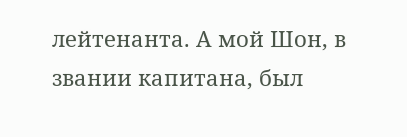лейтенанта. А мой Шон, в звании капитана, был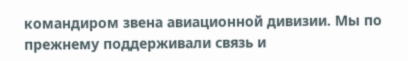командиром звена авиационной дивизии. Мы по прежнему поддерживали связь и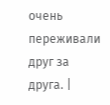очень переживали друг за друга. |